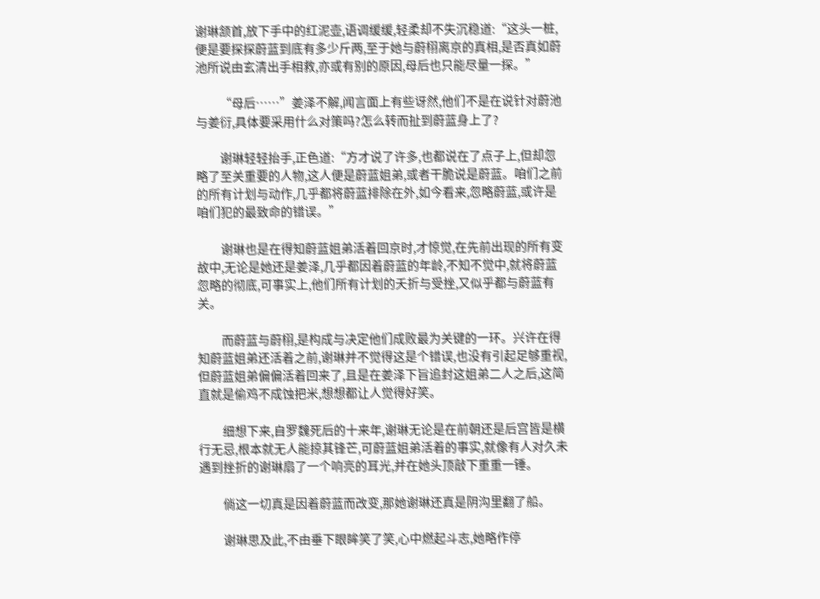谢琳颔首,放下手中的红泥壶,语调缓缓,轻柔却不失沉稳道:“这头一桩,便是要探探蔚蓝到底有多少斤两,至于她与蔚栩离京的真相,是否真如蔚池所说由玄清出手相救,亦或有别的原因,母后也只能尽量一探。”

        “母后……”姜泽不解,闻言面上有些讶然,他们不是在说针对蔚池与姜衍,具体要采用什么对策吗?怎么转而扯到蔚蓝身上了?

        谢琳轻轻抬手,正色道:“方才说了许多,也都说在了点子上,但却忽略了至关重要的人物,这人便是蔚蓝姐弟,或者干脆说是蔚蓝。咱们之前的所有计划与动作,几乎都将蔚蓝排除在外,如今看来,忽略蔚蓝,或许是咱们犯的最致命的错误。”

        谢琳也是在得知蔚蓝姐弟活着回京时,才惊觉,在先前出现的所有变故中,无论是她还是姜泽,几乎都因着蔚蓝的年龄,不知不觉中,就将蔚蓝忽略的彻底,可事实上,他们所有计划的夭折与受挫,又似乎都与蔚蓝有关。

        而蔚蓝与蔚栩,是构成与决定他们成败最为关键的一环。兴许在得知蔚蓝姐弟还活着之前,谢琳并不觉得这是个错误,也没有引起足够重视,但蔚蓝姐弟偏偏活着回来了,且是在姜泽下旨追封这姐弟二人之后,这简直就是偷鸡不成蚀把米,想想都让人觉得好笑。

        细想下来,自罗魏死后的十来年,谢琳无论是在前朝还是后宫皆是横行无忌,根本就无人能掠其锋芒,可蔚蓝姐弟活着的事实,就像有人对久未遇到挫折的谢琳扇了一个响亮的耳光,并在她头顶敲下重重一锤。

        倘这一切真是因着蔚蓝而改变,那她谢琳还真是阴沟里翻了船。

        谢琳思及此,不由垂下眼眸笑了笑,心中燃起斗志,她略作停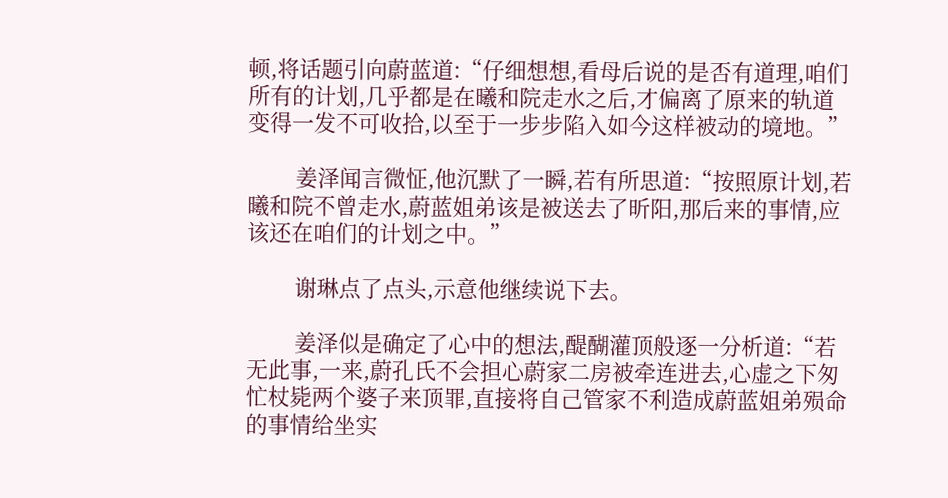顿,将话题引向蔚蓝道:“仔细想想,看母后说的是否有道理,咱们所有的计划,几乎都是在曦和院走水之后,才偏离了原来的轨道变得一发不可收拾,以至于一步步陷入如今这样被动的境地。”

        姜泽闻言微怔,他沉默了一瞬,若有所思道:“按照原计划,若曦和院不曾走水,蔚蓝姐弟该是被送去了昕阳,那后来的事情,应该还在咱们的计划之中。”

        谢琳点了点头,示意他继续说下去。

        姜泽似是确定了心中的想法,醍醐灌顶般逐一分析道:“若无此事,一来,蔚孔氏不会担心蔚家二房被牵连进去,心虚之下匆忙杖毙两个婆子来顶罪,直接将自己管家不利造成蔚蓝姐弟殒命的事情给坐实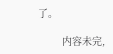了。

        内容未完,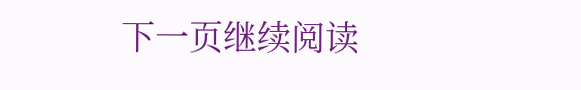下一页继续阅读